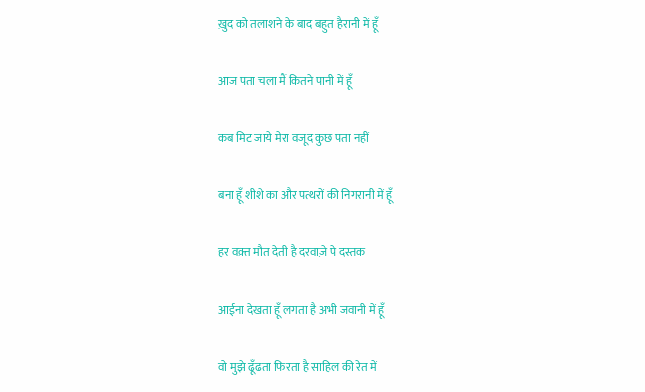ख़ुद को तलाशने के बाद बहुत हैरानी में हूँ

आज पता चला मैं कितने पानी में हूँ

कब मिट जाये मेरा वजूद कुछ पता नहीं

बना हूँ शीशे का और पत्थरों की निगरानी में हूँ

हर वक़्त मौत देती है दरवाज़े पे दस्तक

आईना देखता हूँ लगता है अभी जवानी में हूँ

वो मुझे ढूँढता फिरता है साहिल की रेत में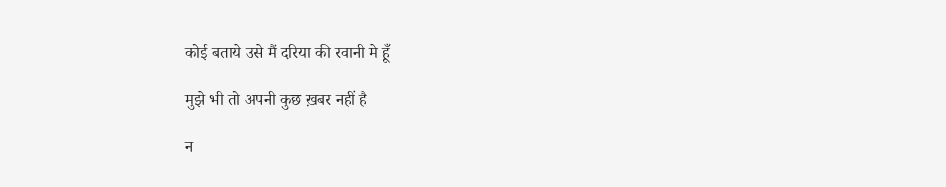कोई बताये उसे मैं दरिया की रवानी मे हूँ

मुझे भी तो अपनी कुछ ख़बर नहीं है

न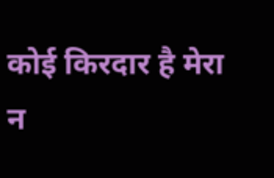कोई किरदार है मेरा न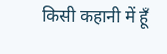किसी कहानी में हूँ